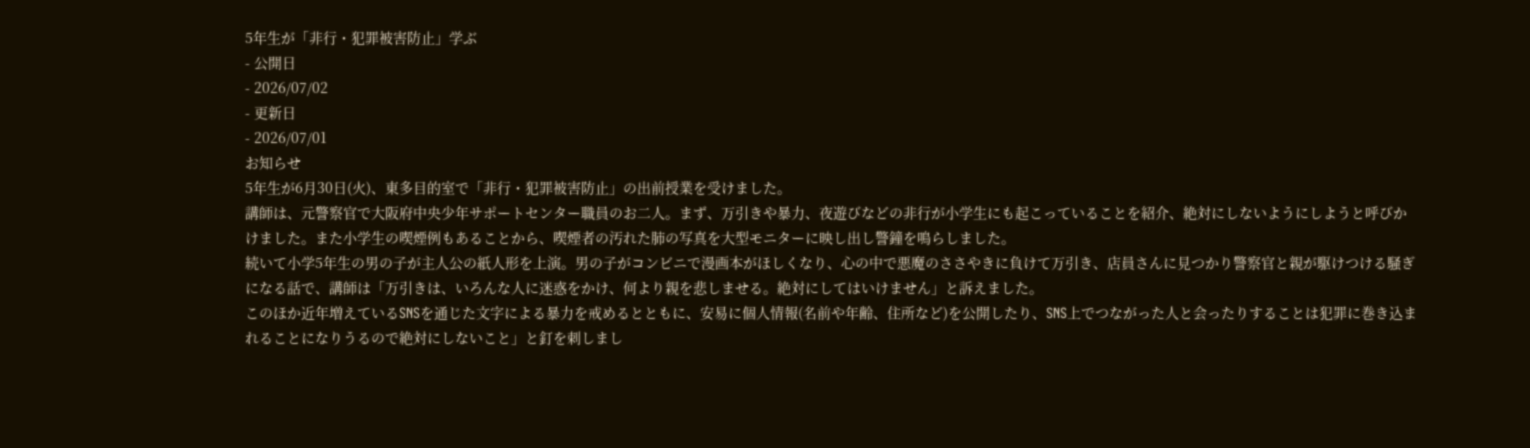5年生が「非行・犯罪被害防止」学ぶ
- 公開日
- 2026/07/02
- 更新日
- 2026/07/01
お知らせ
5年生が6月30日(火)、東多目的室で「非行・犯罪被害防止」の出前授業を受けました。
講師は、元警察官で大阪府中央少年サポートセンター職員のお二人。まず、万引きや暴力、夜遊びなどの非行が小学生にも起こっていることを紹介、絶対にしないようにしようと呼びかけました。また小学生の喫煙例もあることから、喫煙者の汚れた肺の写真を大型モニターに映し出し警鐘を鳴らしました。
続いて小学5年生の男の子が主人公の紙人形を上演。男の子がコンビニで漫画本がほしくなり、心の中で悪魔のささやきに負けて万引き、店員さんに見つかり警察官と親が駆けつける騒ぎになる話で、講師は「万引きは、いろんな人に迷惑をかけ、何より親を悲しませる。絶対にしてはいけません」と訴えました。
このほか近年増えているSNSを通じた文字による暴力を戒めるとともに、安易に個人情報(名前や年齢、住所など)を公開したり、SNS上でつながった人と会ったりすることは犯罪に巻き込まれることになりうるので絶対にしないこと」と釘を刺しまし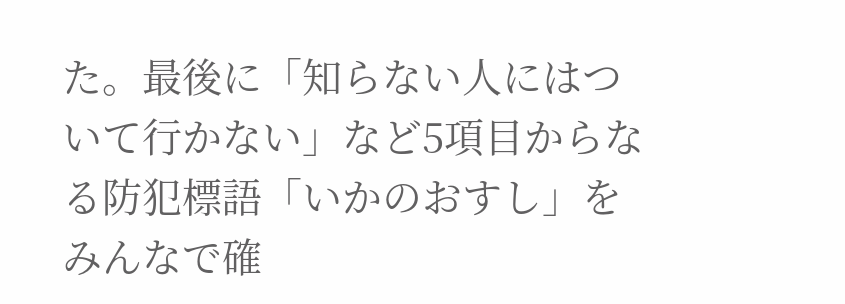た。最後に「知らない人にはついて行かない」など5項目からなる防犯標語「いかのおすし」をみんなで確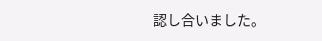認し合いました。